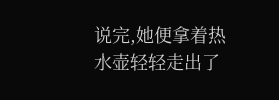说完,她便拿着热水壶轻轻走出了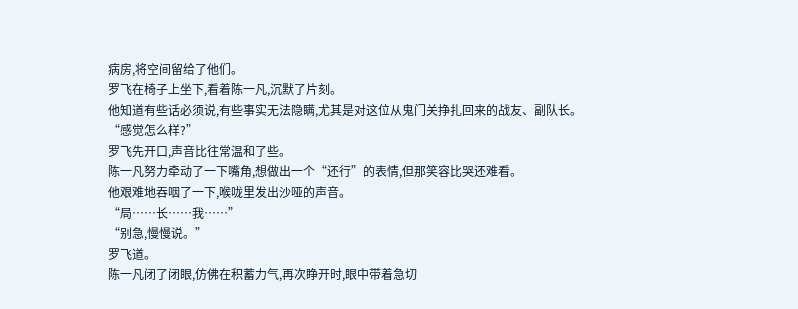病房,将空间留给了他们。
罗飞在椅子上坐下,看着陈一凡,沉默了片刻。
他知道有些话必须说,有些事实无法隐瞒,尤其是对这位从鬼门关挣扎回来的战友、副队长。
“感觉怎么样?”
罗飞先开口,声音比往常温和了些。
陈一凡努力牵动了一下嘴角,想做出一个“还行”的表情,但那笑容比哭还难看。
他艰难地吞咽了一下,喉咙里发出沙哑的声音。
“局……长……我……”
“别急,慢慢说。”
罗飞道。
陈一凡闭了闭眼,仿佛在积蓄力气,再次睁开时,眼中带着急切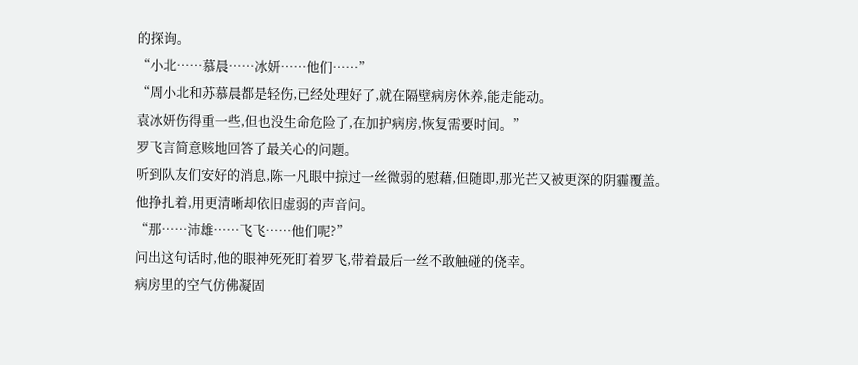的探询。
“小北……慕晨……冰妍……他们……”
“周小北和苏慕晨都是轻伤,已经处理好了,就在隔壁病房休养,能走能动。
袁冰妍伤得重一些,但也没生命危险了,在加护病房,恢复需要时间。”
罗飞言简意赅地回答了最关心的问题。
听到队友们安好的消息,陈一凡眼中掠过一丝微弱的慰藉,但随即,那光芒又被更深的阴霾覆盖。
他挣扎着,用更清晰却依旧虚弱的声音问。
“那……沛雄……飞飞……他们呢?”
问出这句话时,他的眼神死死盯着罗飞,带着最后一丝不敢触碰的侥幸。
病房里的空气仿佛凝固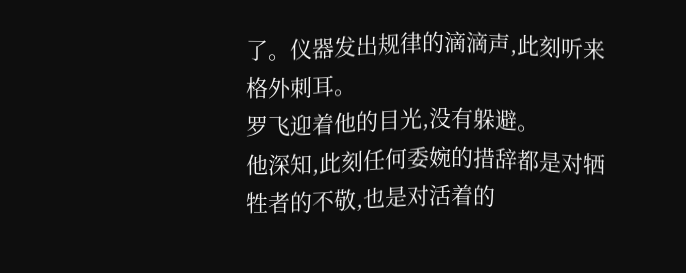了。仪器发出规律的滴滴声,此刻听来格外刺耳。
罗飞迎着他的目光,没有躲避。
他深知,此刻任何委婉的措辞都是对牺牲者的不敬,也是对活着的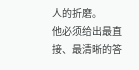人的折磨。
他必须给出最直接、最清晰的答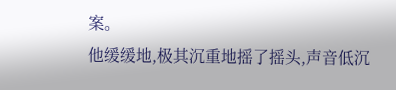案。
他缓缓地,极其沉重地摇了摇头,声音低沉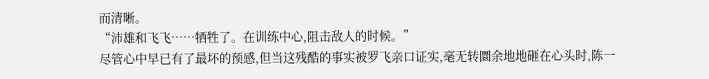而清晰。
“沛雄和飞飞……牺牲了。在训练中心,阻击敌人的时候。”
尽管心中早已有了最坏的预感,但当这残酷的事实被罗飞亲口证实,毫无转圜余地地砸在心头时,陈一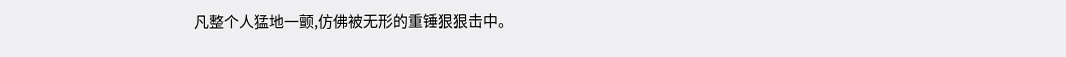凡整个人猛地一颤,仿佛被无形的重锤狠狠击中。